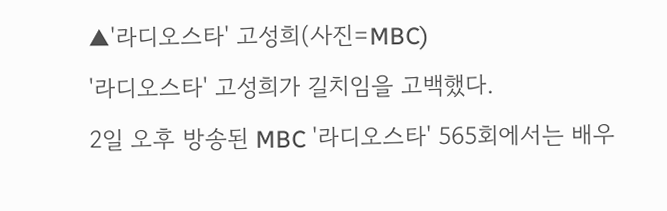▲'라디오스타' 고성희(사진=MBC)
'라디오스타' 고성희가 길치임을 고백했다.
2일 오후 방송된 MBC '라디오스타' 565회에서는 배우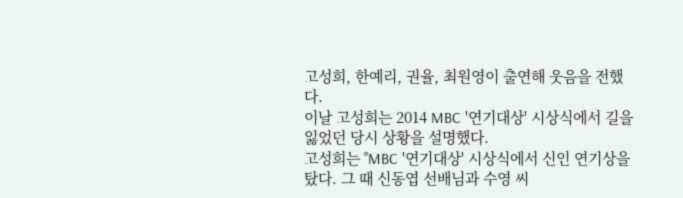고성희, 한예리, 권율, 최원영이 출연해 웃음을 전했다.
이날 고성희는 2014 MBC '연기대상' 시상식에서 길을 잃었던 당시 상황을 설명했다.
고성희는 "MBC '연기대상' 시상식에서 신인 연기상을 탔다. 그 때 신동엽 선배님과 수영 씨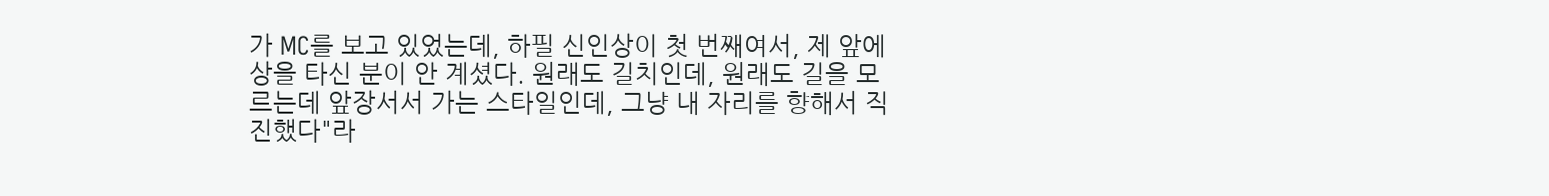가 MC를 보고 있었는데, 하필 신인상이 첫 번째여서, 제 앞에 상을 타신 분이 안 계셨다. 원래도 길치인데, 원래도 길을 모르는데 앞장서서 가는 스타일인데, 그냥 내 자리를 향해서 직진했다"라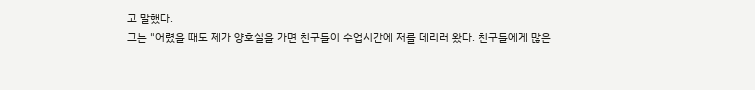고 말했다.
그는 "어렸을 때도 제가 양호실을 가면 친구들이 수업시간에 저를 데리러 왔다. 친구들에게 많은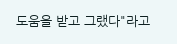도움을 받고 그랬다"라고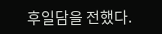후일담을 전했다.